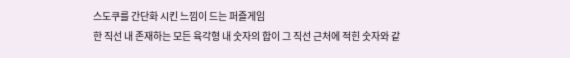스도쿠를 간단화 시킨 느낌이 드는 퍼즐게임
한 직선 내 존재하는 모든 육각형 내 숫자의 합이 그 직선 근처에 적힌 숫자와 같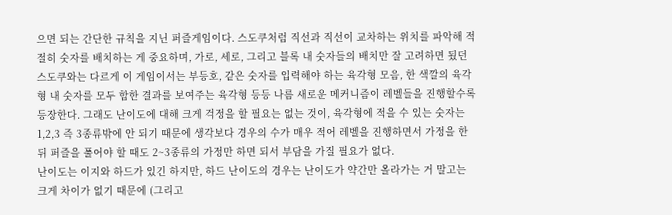으면 되는 간단한 규칙을 지닌 퍼즐게임이다. 스도쿠처럼 직선과 직선이 교차하는 위치를 파악해 적절히 숫자를 배치하는 게 중요하며, 가로, 세로, 그리고 블록 내 숫자들의 배치만 잘 고려하면 됬던 스도쿠와는 다르게 이 게임이서는 부등호, 같은 숫자를 입력해야 하는 육각형 모음, 한 색깔의 육각형 내 숫자를 모두 합한 결과를 보여주는 육각형 등등 나름 새로운 메커니즘이 레벨들을 진행할수록 등장한다. 그래도 난이도에 대해 크게 걱정을 할 필요는 없는 것이, 육각형에 적을 수 있는 숫자는 1,2,3 즉 3종류밖에 안 되기 때문에 생각보다 경우의 수가 매우 적어 레벨을 진행하면서 가정을 한 뒤 퍼즐을 풀어야 할 때도 2~3종류의 가정만 하면 되서 부담을 가질 필요가 없다.
난이도는 이지와 하드가 있긴 하지만, 하드 난이도의 경우는 난이도가 약간만 올라가는 거 말고는 크게 차이가 없기 때문에 (그리고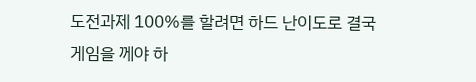도전과제 100%를 할려면 하드 난이도로 결국 게임을 께야 하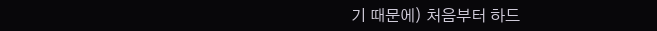기 때문에) 처음부터 하드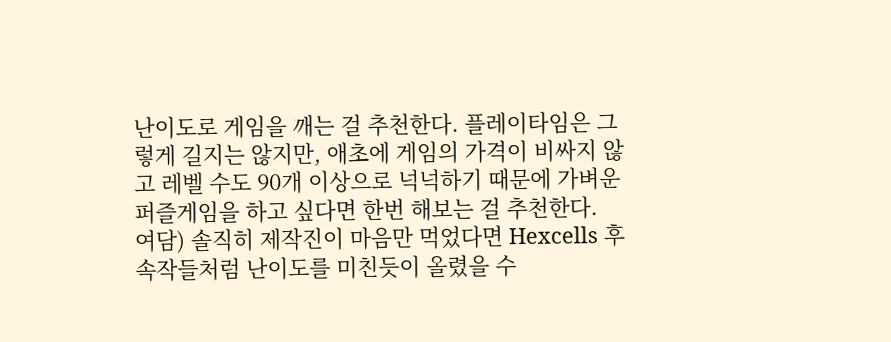난이도로 게임을 깨는 걸 추천한다. 플레이타임은 그렇게 길지는 않지만, 애초에 게임의 가격이 비싸지 않고 레벨 수도 90개 이상으로 넉넉하기 때문에 가벼운 퍼즐게임을 하고 싶다면 한번 해보는 걸 추천한다.
여담) 솔직히 제작진이 마음만 먹었다면 Hexcells 후속작들처럼 난이도를 미친듯이 올렸을 수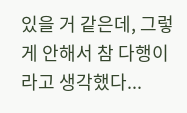있을 거 같은데, 그렇게 안해서 참 다행이라고 생각했다...